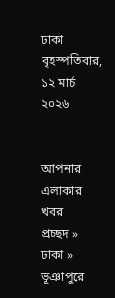ঢাকা    বৃহস্পতিবার, ১২ মার্চ ২০২৬


আপনার এলাকার খবর
প্রচ্ছদ » ঢাকা » ভূঞাপুরে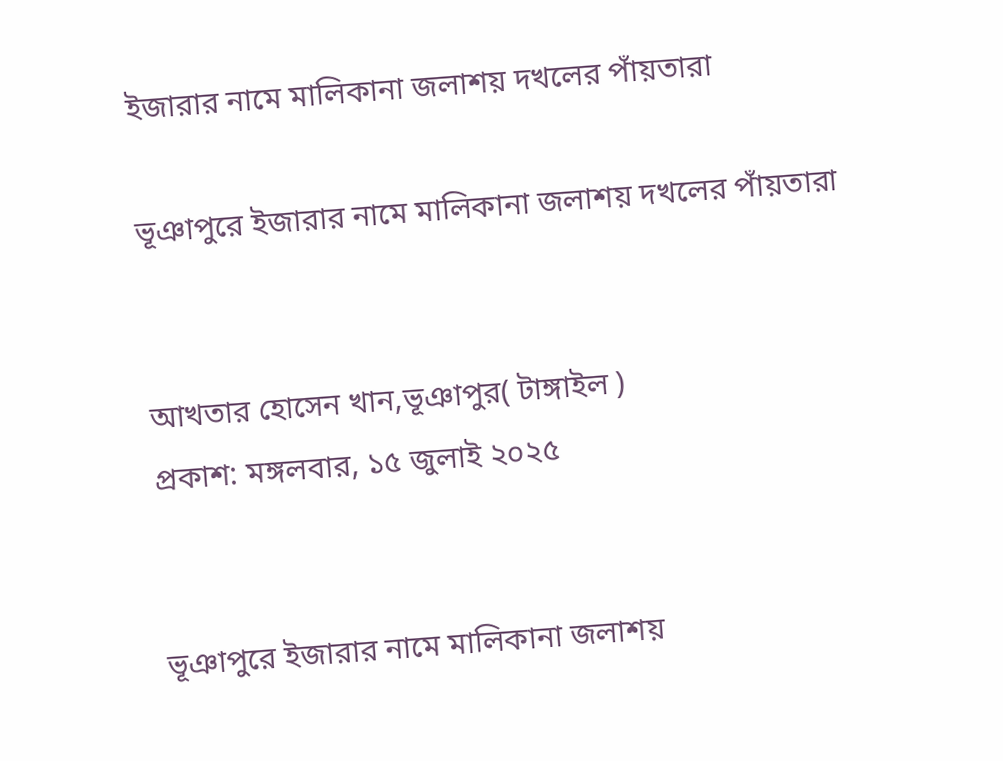ইজারার নামে মালিকানা জলাশয় দখলের পাঁয়তারা

ভূঞাপুরে ইজারার নামে মালিকানা জলাশয় দখলের পাঁয়তারা


আখতার হোসেন খান,ভূঞাপুর( টাঙ্গাইল )
প্রকাশ: মঙ্গলবার, ১৫ জুলাই ২০২৫


ভূঞাপুরে ইজারার নামে মালিকানা জলাশয়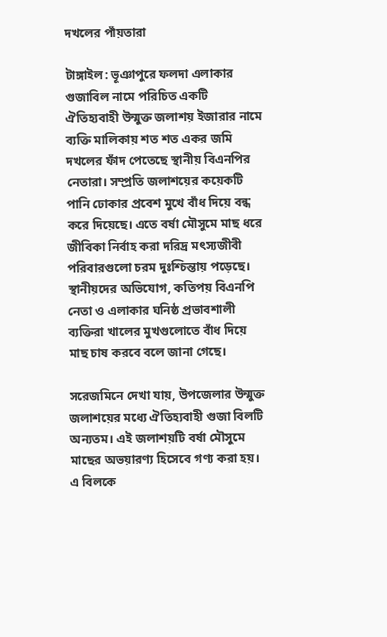দখলের পাঁয়তারা

টাঙ্গাইল: ভূঞাপুরে ফলদা এলাকার গুজাবিল নামে পরিচিত একটি ঐতিহ্যবাহী উন্মুক্ত জলাশয় ইজারার নামে ব্যক্তি মালিকায় শত শত একর জমি দখলের ফাঁদ পেতেছে স্থানীয় বিএনপির নেতারা। সম্প্রতি জলাশয়ের কয়েকটি পানি ঢোকার প্রবেশ মুখে বাঁধ দিয়ে বন্ধ করে দিয়েছে। এতে বর্ষা মৌসুমে মাছ ধরে জীবিকা নির্বাহ করা দরিদ্র মৎস্যজীবী পরিবারগুলো চরম দুঃশ্চিন্তায় পড়েছে।
স্থানীয়দের অভিযোগ, কতিপয় বিএনপি নেতা ও এলাকার ঘনিষ্ঠ প্রভাবশালী ব্যক্তিরা খালের মুখগুলোতে বাঁধ দিয়ে মাছ চাষ করবে বলে জানা গেছে।

সরেজমিনে দেখা যায়, উপজেলার উন্মুক্ত জলাশয়ের মধ্যে ঐতিহ্যবাহী গুজা বিলটি অন্যতম। এই জলাশয়টি বর্ষা মৌসুমে মাছের অভয়ারণ্য হিসেবে গণ্য করা হয়। এ বিলকে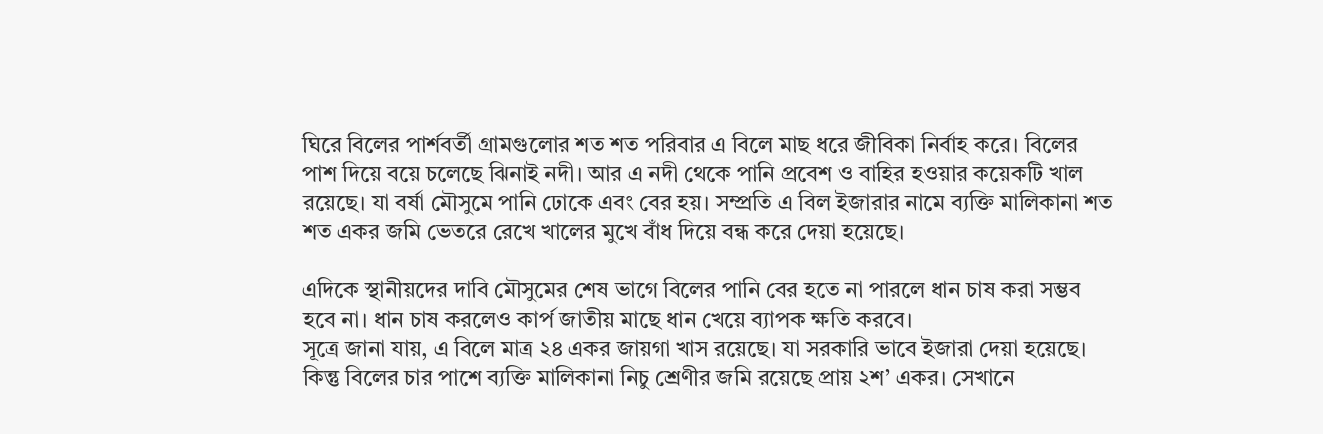ঘিরে বিলের পার্শবর্তী গ্রামগুলোর শত শত পরিবার এ বিলে মাছ ধরে জীবিকা নির্বাহ করে। বিলের পাশ দিয়ে বয়ে চলেছে ঝিনাই নদী। আর এ নদী থেকে পানি প্রবেশ ও বাহির হওয়ার কয়েকটি খাল রয়েছে। যা বর্ষা মৌসুমে পানি ঢোকে এবং বের হয়। সম্প্রতি এ বিল ইজারার নামে ব্যক্তি মালিকানা শত শত একর জমি ভেতরে রেখে খালের মুখে বাঁধ দিয়ে বন্ধ করে দেয়া হয়েছে।

এদিকে স্থানীয়দের দাবি মৌসুমের শেষ ভাগে বিলের পানি বের হতে না পারলে ধান চাষ করা সম্ভব হবে না। ধান চাষ করলেও কার্প জাতীয় মাছে ধান খেয়ে ব্যাপক ক্ষতি করবে।
সূত্রে জানা যায়, এ বিলে মাত্র ২৪ একর জায়গা খাস রয়েছে। যা সরকারি ভাবে ইজারা দেয়া হয়েছে। কিন্তু বিলের চার পাশে ব্যক্তি মালিকানা নিচু শ্রেণীর জমি রয়েছে প্রায় ২শ’ একর। সেখানে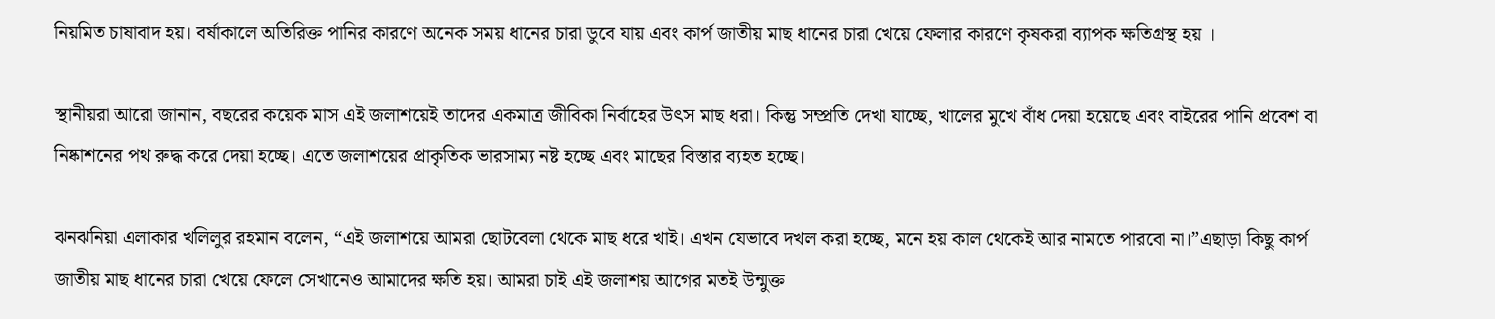নিয়মিত চাষাবাদ হয়। বর্ষাকালে অতিরিক্ত পানির কারণে অনেক সময় ধানের চারা ডুবে যায় এবং কার্প জাতীয় মাছ ধানের চারা খেয়ে ফেলার কারণে কৃষকরা ব্যাপক ক্ষতিগ্রস্থ হয় ।

স্থানীয়রা আরো জানান, বছরের কয়েক মাস এই জলাশয়েই তাদের একমাত্র জীবিকা নির্বাহের উৎস মাছ ধরা। কিন্তু সম্প্রতি দেখা যাচ্ছে, খালের মুখে বাঁধ দেয়া হয়েছে এবং বাইরের পানি প্রবেশ বা নিষ্কাশনের পথ রুদ্ধ করে দেয়া হচ্ছে। এতে জলাশয়ের প্রাকৃতিক ভারসাম্য নষ্ট হচ্ছে এবং মাছের বিস্তার ব্যহত হচ্ছে।

ঝনঝনিয়া এলাকার খলিলুর রহমান বলেন, “এই জলাশয়ে আমরা ছোটবেলা থেকে মাছ ধরে খাই। এখন যেভাবে দখল করা হচ্ছে, মনে হয় কাল থেকেই আর নামতে পারবো না।”এছাড়া কিছু কার্প জাতীয় মাছ ধানের চারা খেয়ে ফেলে সেখানেও আমাদের ক্ষতি হয়। আমরা চাই এই জলাশয় আগের মতই উন্মুক্ত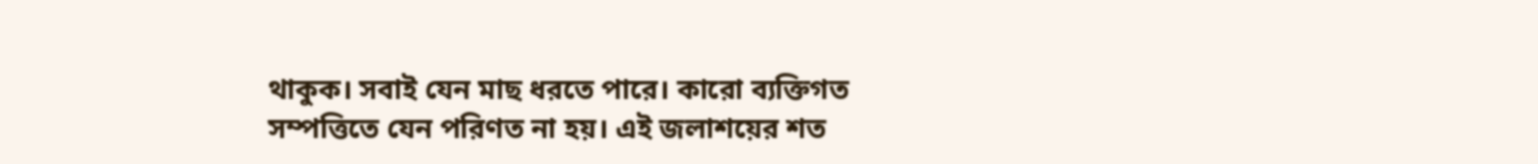থাকুক। সবাই যেন মাছ ধরতে পারে। কারো ব্যক্তিগত সম্পত্তিতে যেন পরিণত না হয়। এই জলাশয়ের শত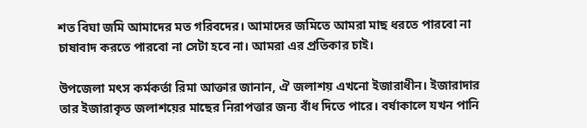শত বিঘা জমি আমাদের মত গরিবদের। আমাদের জমিতে আমরা মাছ ধরতে পারবো না চাষাবাদ করতে পারবো না সেটা হবে না। আমরা এর প্রতিকার চাই।

উপজেলা মৎস কর্মকর্তা রিমা আক্তার জানান, ঐ জলাশয় এখনো ইজারাধীন। ইজারাদার তার ইজারাকৃত জলাশয়ের মাছের নিরাপত্তার জন্য বাঁধ দিতে পারে। বর্ষাকালে যখন পানি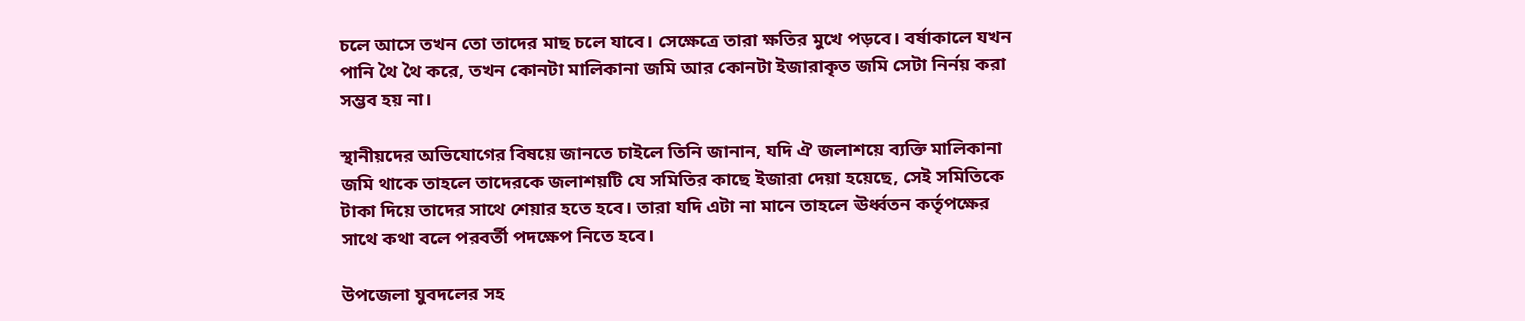চলে আসে তখন তো তাদের মাছ চলে যাবে। সেক্ষেত্রে তারা ক্ষতির মুখে পড়বে। বর্ষাকালে যখন পানি থৈ থৈ করে, তখন কোনটা মালিকানা জমি আর কোনটা ইজারাকৃত জমি সেটা নির্নয় করা সম্ভব হয় না।

স্থানীয়দের অভিযোগের বিষয়ে জানতে চাইলে তিনি জানান, যদি ঐ জলাশয়ে ব্যক্তি মালিকানা জমি থাকে তাহলে তাদেরকে জলাশয়টি যে সমিতির কাছে ইজারা দেয়া হয়েছে, সেই সমিতিকে টাকা দিয়ে তাদের সাথে শেয়ার হতে হবে। তারা যদি এটা না মানে তাহলে ঊর্ধ্বতন কর্তৃপক্ষের সাথে কথা বলে পরবর্তী পদক্ষেপ নিতে হবে।

উপজেলা যুবদলের সহ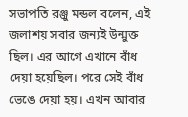সভাপতি রঞ্জু মন্ডল বলেন, এই জলাশয় সবার জন্যই উন্মুক্ত ছিল। এর আগে এখানে বাঁধ দেয়া হয়েছিল। পরে সেই বাঁধ ভেঙে দেয়া হয়। এখন আবার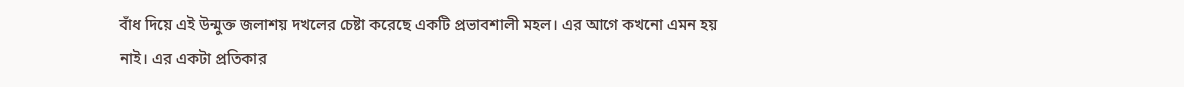বাঁধ দিয়ে এই উন্মুক্ত জলাশয় দখলের চেষ্টা করেছে একটি প্রভাবশালী মহল। এর আগে কখনো এমন হয় নাই। এর একটা প্রতিকার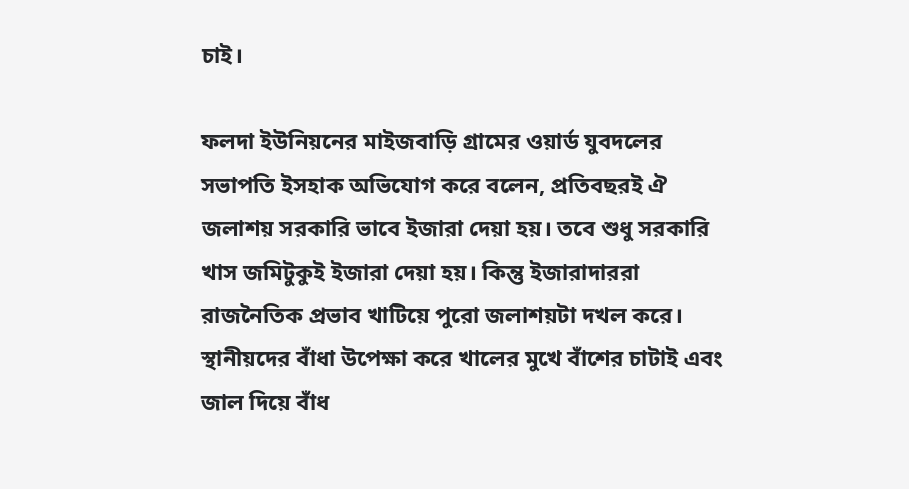চাই।

ফলদা ইউনিয়নের মাইজবাড়ি গ্রামের ওয়ার্ড যুবদলের সভাপতি ইসহাক অভিযোগ করে বলেন, প্রতিবছরই ঐ জলাশয় সরকারি ভাবে ইজারা দেয়া হয়। তবে শুধু সরকারি খাস জমিটুকুই ইজারা দেয়া হয়। কিন্তু ইজারাদাররা রাজনৈতিক প্রভাব খাটিয়ে পুরো জলাশয়টা দখল করে। স্থানীয়দের বাঁধা উপেক্ষা করে খালের মুখে বাঁশের চাটাই এবং জাল দিয়ে বাঁধ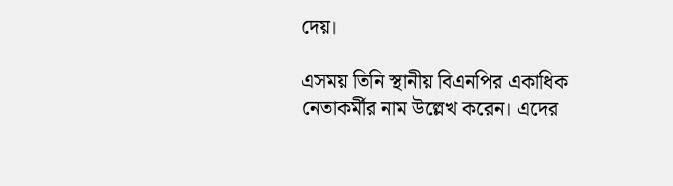দেয়।

এসময় তিনি স্থানীয় বিএনপির একাধিক নেতাকর্মীর নাম উল্লেখ করেন। এদের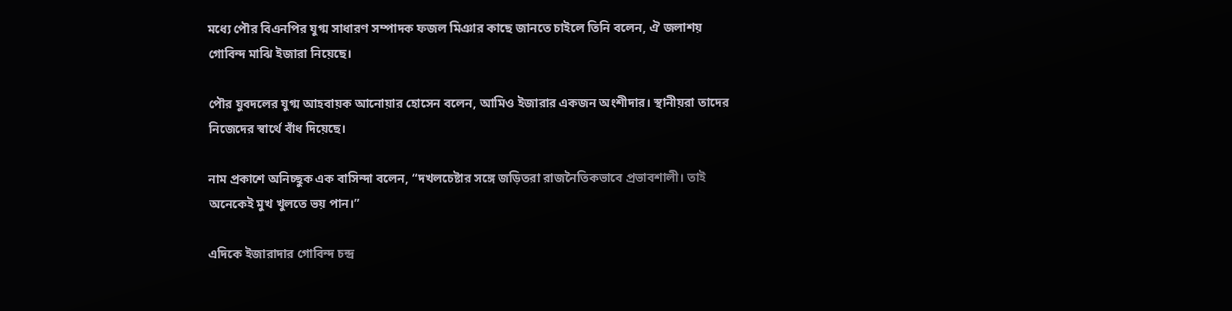মধ্যে পৌর বিএনপির যুগ্ম সাধারণ সম্পাদক ফজল মিঞার কাছে জানতে চাইলে তিনি বলেন, ঐ জলাশয় গোবিন্দ মাঝি ইজারা নিয়েছে।

পৌর যুবদলের যুগ্ম আহবায়ক আনোয়ার হোসেন বলেন, আমিও ইজারার একজন অংশীদার। স্থানীয়রা তাদের নিজেদের স্বার্থে বাঁধ দিয়েছে।

নাম প্রকাশে অনিচ্ছুক এক বাসিন্দা বলেন, “দখলচেষ্টার সঙ্গে জড়িতরা রাজনৈতিকভাবে প্রভাবশালী। তাই অনেকেই মুখ খুলতে ভয় পান।”

এদিকে ইজারাদার গোবিন্দ চন্দ্র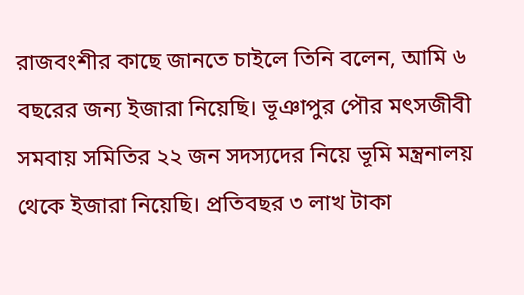রাজবংশীর কাছে জানতে চাইলে তিনি বলেন, আমি ৬ বছরের জন্য ইজারা নিয়েছি। ভূঞাপুর পৌর মৎসজীবী সমবায় সমিতির ২২ জন সদস্যদের নিয়ে ভূমি মন্ত্রনালয় থেকে ইজারা নিয়েছি। প্রতিবছর ৩ লাখ টাকা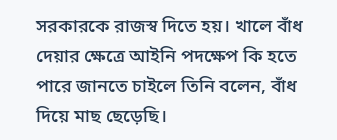সরকারকে রাজস্ব দিতে হয়। খালে বাঁধ দেয়ার ক্ষেত্রে আইনি পদক্ষেপ কি হতে পারে জানতে চাইলে তিনি বলেন, বাঁধ দিয়ে মাছ ছেড়েছি।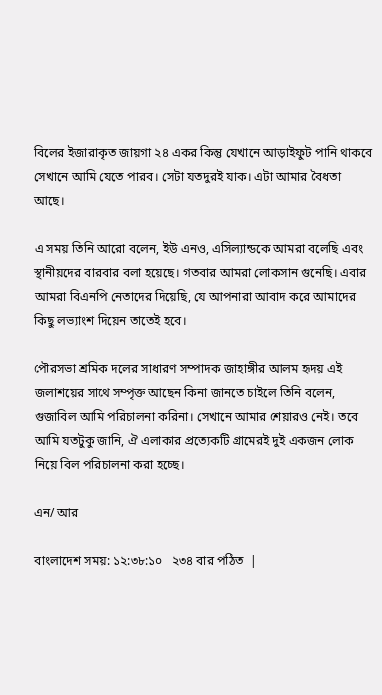বিলের ইজারাকৃত জায়গা ২৪ একর কিন্তু যেখানে আড়াইফুট পানি থাকবে সেখানে আমি যেতে পারব। সেটা যতদুরই যাক। এটা আমার বৈধতা আছে।

এ সময় তিনি আরো বলেন, ইউ এনও, এসিল্যান্ডকে আমরা বলেছি এবং স্থানীয়দের বারবার বলা হয়েছে। গতবার আমরা লোকসান গুনেছি। এবার আমরা বিএনপি নেতাদের দিয়েছি, যে আপনারা আবাদ করে আমাদের কিছু লভ্যাংশ দিয়েন তাতেই হবে।

পৌরসভা শ্রমিক দলের সাধারণ সম্পাদক জাহাঙ্গীর আলম হৃদয় এই জলাশয়ের সাথে সম্পৃক্ত আছেন কিনা জানতে চাইলে তিনি বলেন, গুজাবিল আমি পরিচালনা করিনা। সেখানে আমার শেয়ারও নেই। তবে আমি যতটুকু জানি, ঐ এলাকার প্রত্যেকটি গ্রামেরই দুই একজন লোক নিয়ে বিল পরিচালনা করা হচ্ছে।

এন/ আর

বাংলাদেশ সময়: ১২:৩৮:১০   ২৩৪ বার পঠিত  |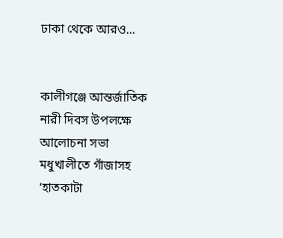ঢাকা থেকে আরও...


কালীগঞ্জে আন্তর্জাতিক নারী দিবস উপলক্ষে আলোচনা সভা
মধুখালীতে গাঁজাসহ ‘হাতকাটা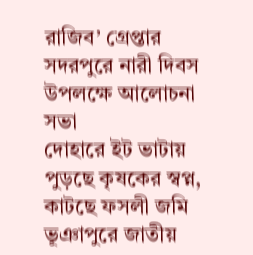রাজিব’ গ্রেপ্তার
সদরপুরে নারী দিবস উপলক্ষে আলোচনা সভা
দোহারে ইট ভাটায় পুড়ছে কৃষকের স্বপ্ন, কাটছে ফসলী জমি
ভূঞাপুরে জাতীয়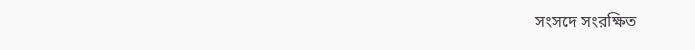সংসদে সংরক্ষিত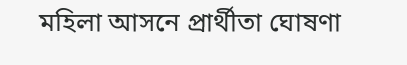মহিলা আসনে প্রার্থীতা ঘোষণা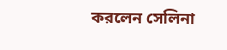করলেন সেলিনা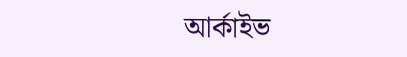আর্কাইভ